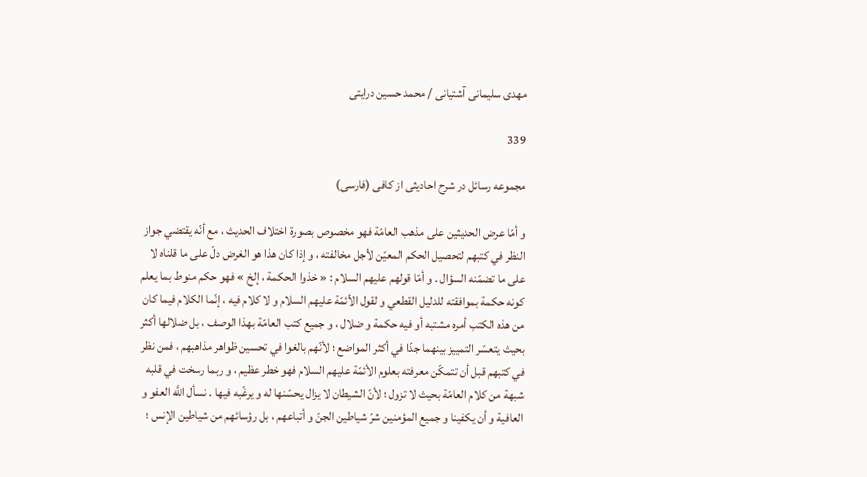مهدى سليمانى آشتيانى / محمد حسين درايتى

339

مجموعه رسائل در شرح احاديثى از كافى (فارسى)

و أمّا عرض الحديثين على مذهب العامّة فهو مخصوص بصورة اختلاف الحديث ، مع أنّه يقتضي جواز النظر في كتبهم لتحصيل الحكم المعيّن لأجل مخالفته ، و إذا كان هذا هو الغرض دلّ على ما قلناه لا على ما تضمّنه السؤال . و أمّا قولهم عليهم السلام : « خذوا الحكمة ، إلخ » فهو حكم منوط بما يعلم كونه حكمة بموافقته للدليل القطعي و لقول الأئمّة عليهم السلام و لا كلام فيه ، إنّما الكلام فيما كان من هذه الكتب أمره مشتبه أو فيه حكمة و ضلال ، و جميع كتب العامّة بهذا الوصف ، بل ضلالها أكثر بحيث يتعسّر التمييز بينهما جدّا في أكثر المواضع ؛ لأنّهم بالغوا في تحسين ظواهر مذاهبهم ، فمن نظر في كتبهم قبل أن تتمكّن معرفته بعلوم الأئمّة عليهم السلام فهو خطر عظيم ، و ربما رسخت في قلبه شبهة من كلام العامّة بحيث لا تزول ؛ لأنّ الشيطان لا يزال يحسّنها له و يرغّبه فيها . نسأل اللَّه العفو و العافية و أن يكفينا و جميع المؤمنين شرّ شياطين الجنّ و أتباعهم ، بل رؤسائهم من شياطين الإنس ؛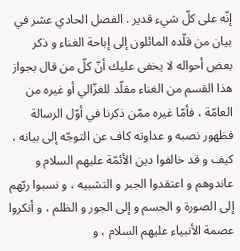إنّه على كلّ شيء قدير . الفصل الحادي عشر في بيان من قلّده المائلون إلى إباحة الغناء و ذكر بعض أحواله لا يخفى عليك أنّ كلّ من قال بجواز هذا القسم من الغناء مقلّد للغزّالي أو غيره من العامّة ، فأمّا غيره ممّن ذكرنا في أوّل الرسالة فظهور نصبه و عداوته كاف عن التوجّه إلى بيانه ، كيف و قد خالفوا دين الأئمّة عليهم السلام و عاندوهم و اعتقدوا الجبر و التشبيه ، و نسبوا ربّهم إلى الصورة و الجسم و إلى الجور و الظلم ، و أنكروا عصمة الأنبياء عليهم السلام ، و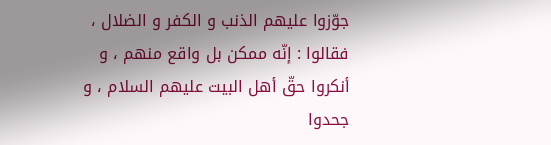جوّزوا عليهم الذنب و الكفر و الضلال ، فقالوا : إنّه ممكن بل واقع منهم ، و أنكروا حقّ أهل البيت عليهم السلام ، و جحدوا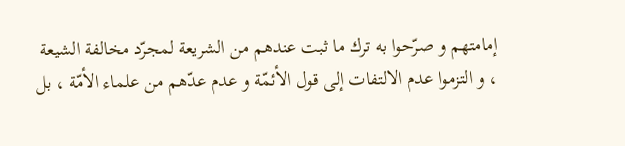إمامتهم و صرّحوا به ترك ما ثبت عندهم من الشريعة لمجرّد مخالفة الشيعة ، و التزموا عدم الالتفات إلى قول الأئمّة و عدم عدّهم من علماء الأمّة ، بل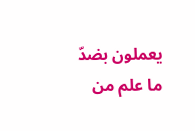يعملون بضدّ ما علم من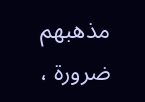مذهبهم ضرورة ،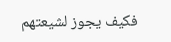فكيف يجوز لشيعتهم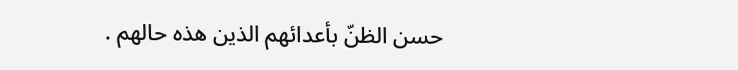حسن الظنّ بأعدائهم الذين هذه حالهم .